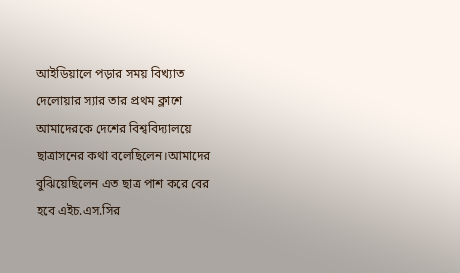আইডিয়ালে পড়ার সময় বিখ্যাত দেলোয়ার স্যার তার প্রথম ক্লাশে আমাদেরকে দেশের বিশ্ববিদ্যালয়ে ছাত্রাসনের কথা বলেছিলেন।আমাদের বুঝিয়েছিলেন এত ছাত্র পাশ করে বের হবে এইচ.এস.সির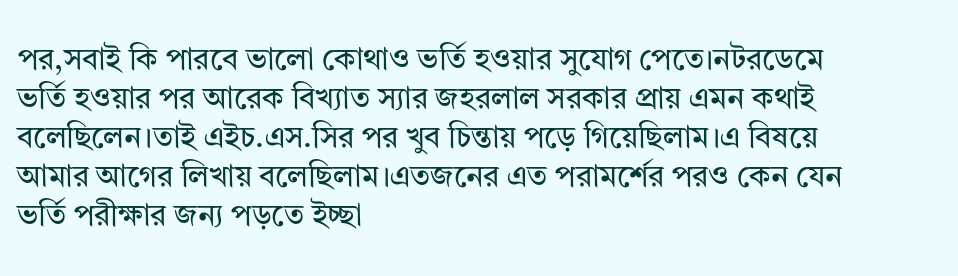পর,সবাই কি পারবে ভালো কোথাও ভর্তি হওয়ার সুযোগ পেতে।নটরডেমে ভর্তি হওয়ার পর আরেক বিখ্যাত স্যার জহরলাল সরকার প্রায় এমন কথাই বলেছিলেন।তাই এইচ.এস.সির পর খুব চিন্তায় পড়ে গিয়েছিলাম।এ বিষয়ে আমার আগের লিখায় বলেছিলাম।এতজনের এত পরামর্শের পরও কেন যেন ভর্তি পরীক্ষার জন্য পড়তে ইচ্ছা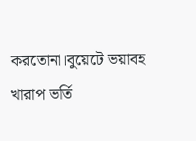করতোনা।বুয়েটে ভয়াবহ খারাপ ভর্তি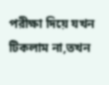পরীক্ষা দিয়ে যখন টিকলাম না,তখন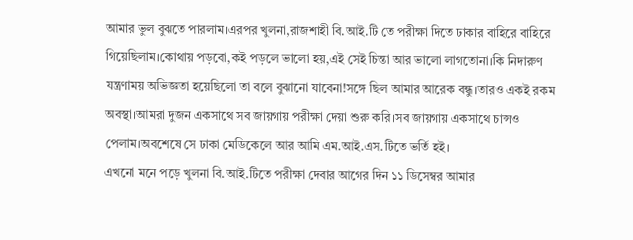আমার ভুল বুঝতে পারলাম।এরপর খুলনা,রাজশাহী বি.আই.টি তে পরীক্ষা দিতে ঢাকার বাহিরে বাহিরে গিয়েছিলাম।কোথায় পড়বো,কই পড়লে ভালো হয়,এই সেই চিন্তা আর ভালো লাগতোনা।কি নিদারুণ যন্ত্রণাময় অভিজ্ঞতা হয়েছিলো তা বলে বুঝানো যাবেনা!সঙ্গে ছিল আমার আরেক বন্ধু।তারও একই রকম অবস্থা।আমরা দুজন একসাথে সব জায়গায় পরীক্ষা দেয়া শুরু করি।সব জায়গায় একসাথে চান্সও পেলাম।অবশেষে সে ঢাকা মেডিকেলে আর আমি এম.আই.এস.টিতে ভর্তি হই।
এখনো মনে পড়ে খুলনা বি.আই.টিতে পরীক্ষা দেবার আগের দিন ১১ ডিসেম্বর আমার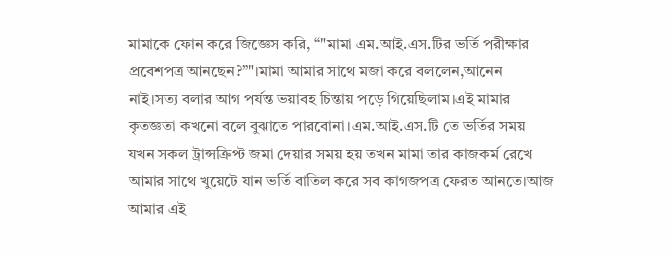মামাকে ফোন করে জিজ্ঞেস করি, “"মামা এম.আই.এস.টির ভর্তি পরীক্ষার প্রবেশপত্র আনছেন?”"।মামা আমার সাথে মজা করে বললেন,আনেন নাই।সত্য বলার আগ পর্যন্ত ভয়াবহ চিন্তায় পড়ে গিয়েছিলাম।এই মামার কৃতজ্ঞতা কখনো বলে বুঝাতে পারবোনা।এম.আই.এস.টি তে ভর্তির সময় যখন সকল ট্রান্সক্রিপ্ট জমা দেয়ার সময় হয় তখন মামা তার কাজকর্ম রেখে আমার সাথে খুয়েটে যান ভর্তি বাতিল করে সব কাগজপত্র ফেরত আনতে।আজ আমার এই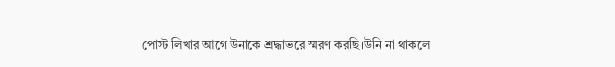পোস্ট লিখার আগে উনাকে শ্রদ্ধাভরে স্মরণ করছি।উনি না থাকলে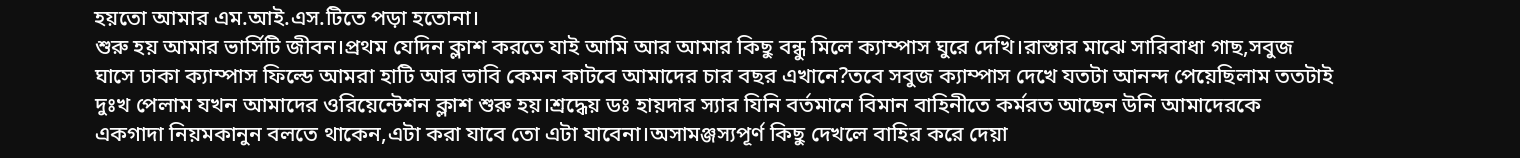হয়তো আমার এম.আই.এস.টিতে পড়া হতোনা।
শুরু হয় আমার ভার্সিটি জীবন।প্রথম যেদিন ক্লাশ করতে যাই আমি আর আমার কিছু বন্ধু মিলে ক্যাম্পাস ঘুরে দেখি।রাস্তার মাঝে সারিবাধা গাছ,সবুজ ঘাসে ঢাকা ক্যাম্পাস ফিল্ডে আমরা হাটি আর ভাবি কেমন কাটবে আমাদের চার বছর এখানে?তবে সবুজ ক্যাম্পাস দেখে যতটা আনন্দ পেয়েছিলাম ততটাই দুঃখ পেলাম যখন আমাদের ওরিয়েন্টেশন ক্লাশ শুরু হয়।শ্রদ্ধেয় ডঃ হায়দার স্যার যিনি বর্তমানে বিমান বাহিনীতে কর্মরত আছেন উনি আমাদেরকে একগাদা নিয়মকানুন বলতে থাকেন,এটা করা যাবে তো এটা যাবেনা।অসামঞ্জস্যপূর্ণ কিছু দেখলে বাহির করে দেয়া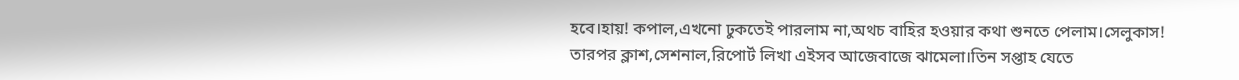হবে।হায়! কপাল,এখনো ঢুকতেই পারলাম না,অথচ বাহির হওয়ার কথা শুনতে পেলাম।সেলুকাস!
তারপর ক্লাশ,সেশনাল,রিপোর্ট লিখা এইসব আজেবাজে ঝামেলা।তিন সপ্তাহ যেতে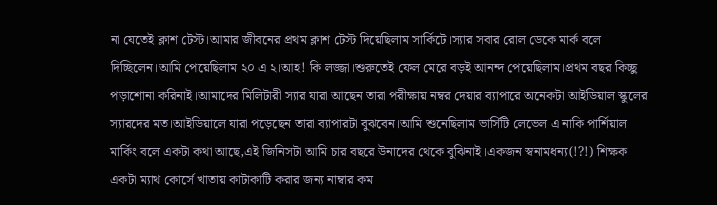না যেতেই ক্লাশ টেস্ট।আমার জীবনের প্রথম ক্লাশ টেস্ট দিয়েছিলাম সার্কিটে।স্যার সবার রোল ডেকে মার্ক বলে দিচ্ছিলেন।আমি পেয়েছিলাম ২০ এ ২।আহ! কি লজ্জা।শুরুতেই ফেল মেরে বড়ই আনন্দ পেয়েছিলাম।প্রথম বছর কিচ্ছু পড়াশোনা করিনাই।আমাদের মিলিটারী স্যার যারা আছেন তারা পরীক্ষায় নম্বর দেয়ার ব্যাপারে অনেকটা আইডিয়াল স্কুলের স্যারদের মত।আইডিয়ালে যারা পড়েছেন তারা ব্যাপারটা বুঝবেন।আমি শুনেছিলাম ভার্সিটি লেভেল এ নাকি পার্শিয়াল মার্কিং বলে একটা কথা আছে,এই জিনিসটা আমি চার বছরে উনাদের থেকে বুঝিনাই।একজন স্বনামধন্য(!?!) শিক্ষক একটা ম্যাথ কোর্সে খাতায় কাটাকাটি করার জন্য নাম্বার কম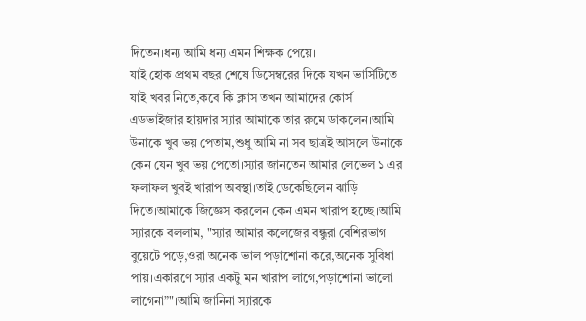দিতেন।ধন্য আমি ধন্য এমন শিক্ষক পেয়ে।
যাই হোক প্রথম বছর শেষে ডিসেম্বরের দিকে যখন ভার্সিটিতে যাই খবর নিতে,কবে কি ক্লাস তখন আমাদের কোর্স এডভাইজার হায়দার স্যার আমাকে তার রুমে ডাকলেন।আমি উনাকে খুব ভয় পেতাম,শুধু আমি না সব ছাত্রই আসলে উনাকে কেন যেন খুব ভয় পেতো।স্যার জানতেন আমার লেভেল ১ এর ফলাফল খুবই খারাপ অবস্থা।তাই ডেকেছিলেন ঝাড়ি দিতে।আমাকে জিজ্ঞেস করলেন কেন এমন খারাপ হচ্ছে।আমি স্যারকে বললাম, "স্যার আমার কলেজের বন্ধুরা বেশিরভাগ বুয়েটে পড়ে,ওরা অনেক ভাল পড়াশোনা করে,অনেক সুবিধা পায়।একারণে স্যার একটু মন খারাপ লাগে,পড়াশোনা ভালো লাগেনা”"।আমি জানিনা স্যারকে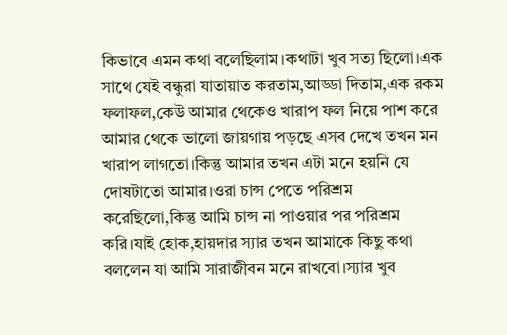কিভাবে এমন কথা বলেছিলাম।কথাটা খুব সত্য ছিলো।এক সাথে যেই বন্ধুরা যাতায়াত করতাম,আড্ডা দিতাম,এক রকম ফলাফল,কেউ আমার থেকেও খারাপ ফল নিয়ে পাশ করে আমার থেকে ভালো জায়গায় পড়ছে এসব দেখে তখন মন খারাপ লাগতো।কিন্তু আমার তখন এটা মনে হয়নি যে দোষটাতো আমার।ওরা চান্স পেতে পরিশ্রম করেছিলো,কিন্তু আমি চান্স না পাওয়ার পর পরিশ্রম করি।যাই হোক,হায়দার স্যার তখন আমাকে কিছু কথা বললেন যা আমি সারাজীবন মনে রাখবো।স্যার খুব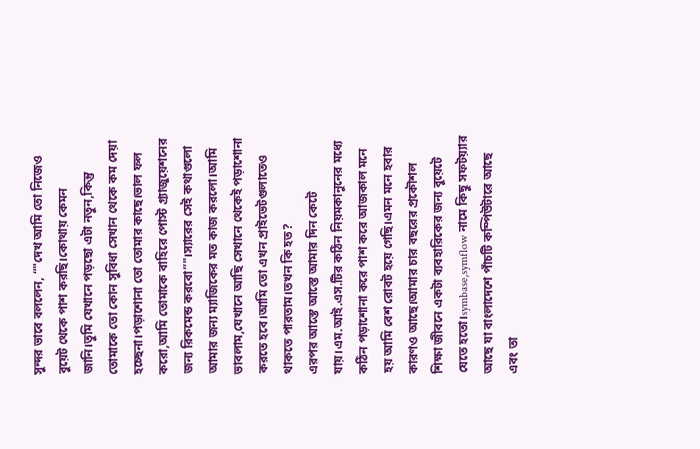সুন্দর ভাবে বললেন, “"দেখ আমি তো নিজেও বুয়েট থেকে পাশ করছি।কোথায় কেমন জানি।তুমি যেখানে পড়ছো এটা নতুন,কিন্তু তোমাকে তো কোন সুবিধা সেখান থেকে কম দেয়া হচ্ছেনা।পড়াশোনা তো তোমার কাছে।ভাল ফল করো,আমি তোমাকে বাহিরে পোস্ট গ্র্যাজুয়েশনের জন্য রিকমেন্ড করবো”"।স্যারের সেই কথাগুলো আমার জন্য ম্যাজিকের মত কাজ করলো।আমি ভাবলাম,যেখানে আছি সেখানে থেকেই পড়াশোনা করতে হবে।আমি তো এখন প্রাইভেটগুলাতেও থাকতে পারতাম।তখন কি হত?
এরপর আস্তে আস্তে আমার দিন কেটে যায়।এম.আই.এস.টির কঠিন নিয়মকানুনের মধ্যে কঠিন পড়াশোনা করে পাশ করে আজকাল মনে হয় আমি বেশ রোবট হয়ে গেছি।এমন মনে হবার কারণও আছে।আমার চার বছরের প্রকৌশল শিক্ষা জীবনে একটা ব্যবহারিকের জন্য বুয়েটে যেতে হতো।symbase,symflow নামে কিছু সফটয়্যার আছে যা বাংলাদেশে পাঁচটি কম্পিউটারে আছে এবং তা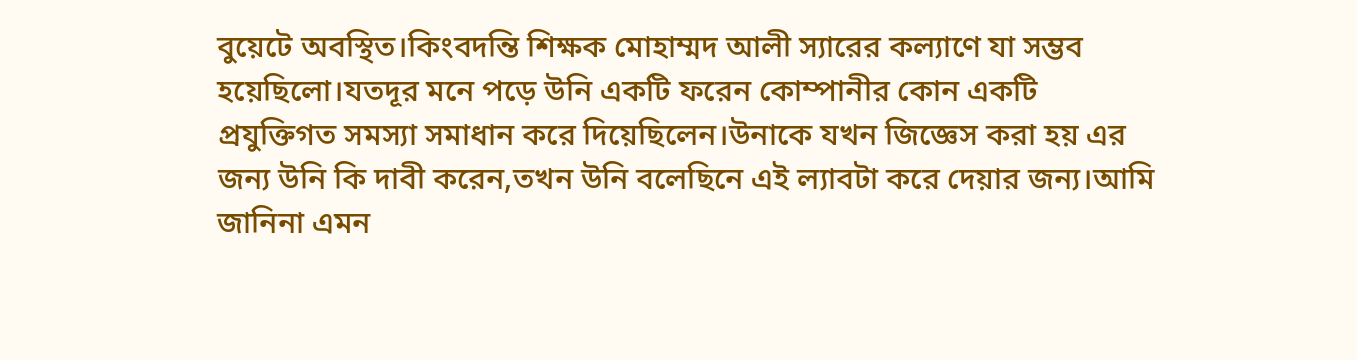বুয়েটে অবস্থিত।কিংবদন্তি শিক্ষক মোহাম্মদ আলী স্যারের কল্যাণে যা সম্ভব হয়েছিলো।যতদূর মনে পড়ে উনি একটি ফরেন কোম্পানীর কোন একটি প্রযুক্তিগত সমস্যা সমাধান করে দিয়েছিলেন।উনাকে যখন জিজ্ঞেস করা হয় এর জন্য উনি কি দাবী করেন,তখন উনি বলেছিনে এই ল্যাবটা করে দেয়ার জন্য।আমি জানিনা এমন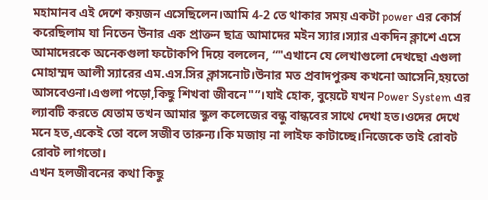মহামানব এই দেশে কয়জন এসেছিলেন।আমি 4-2 তে থাকার সময় একটা power এর কোর্স করেছিলাম যা নিতেন উনার এক প্রাক্তন ছাত্র আমাদের মইন স্যার।স্যার একদিন ক্লাশে এসে আমাদেরকে অনেকগুলা ফটোকপি দিয়ে বললেন, “"এখানে যে লেখাগুলো দেখছো এগুলা মোহাম্মদ আলী স্যারের এম.এস.সির ক্লাসনোট।উনার মত প্রবাদপুরুষ কখনো আসেনি,হয়তো আসবেওনা।এগুলা পড়ো,কিছু শিখবা জীবনে"”।যাই হোক, বুয়েটে যখন Power System এর ল্যাবটি করতে যেতাম তখন আমার স্কুল কলেজের বন্ধু বান্ধবের সাথে দেখা হত।ওদের দেখে মনে হত,একেই তো বলে সজীব তারুন্য।কি মজায় না লাইফ কাটাচ্ছে।নিজেকে তাই রোবট রোবট লাগতো।
এখন হলজীবনের কথা কিছু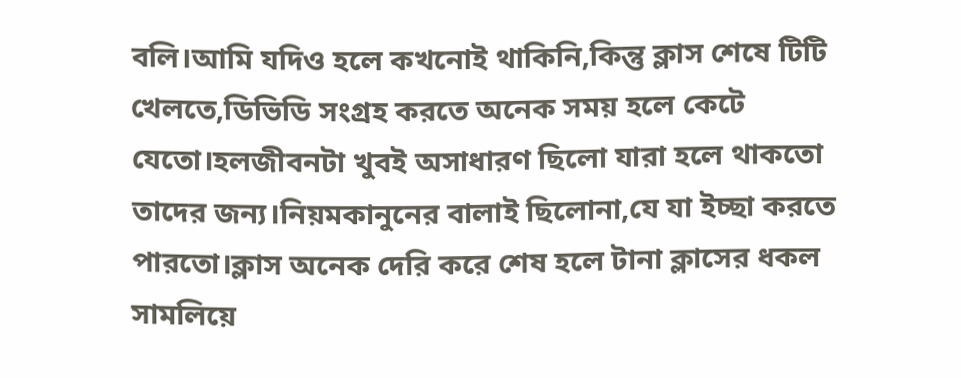বলি।আমি যদিও হলে কখনোই থাকিনি,কিন্তু ক্লাস শেষে টিটি খেলতে,ডিভিডি সংগ্রহ করতে অনেক সময় হলে কেটে যেতো।হলজীবনটা খুবই অসাধারণ ছিলো যারা হলে থাকতো তাদের জন্য।নিয়মকানুনের বালাই ছিলোনা,যে যা ইচ্ছা করতে পারতো।ক্লাস অনেক দেরি করে শেষ হলে টানা ক্লাসের ধকল সামলিয়ে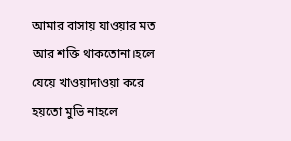আমার বাসায় যাওয়ার মত আর শক্তি থাকতোনা।হলে যেয়ে খাওয়াদাওয়া করে হয়তো মুভি নাহলে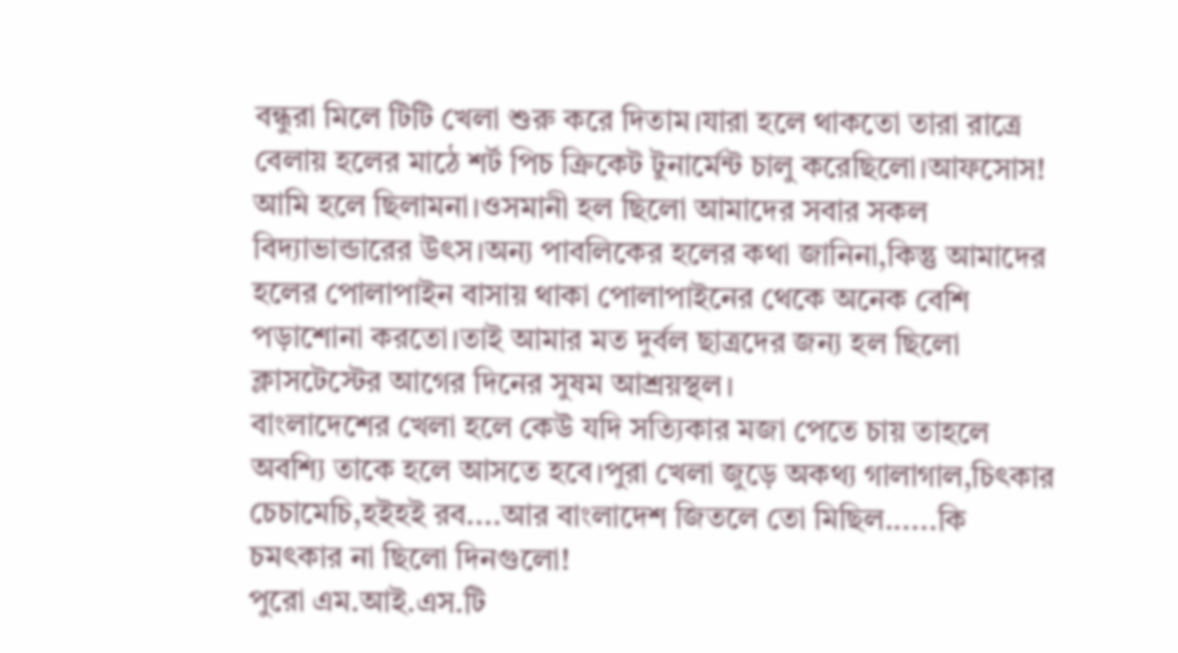বন্ধুরা মিলে টিটি খেলা শুরু করে দিতাম।যারা হলে থাকতো তারা রাত্রে বেলায় হলের মাঠে শর্ট পিচ ক্রিকেট টুনার্মেন্ট চালু করেছিলো।আফসোস! আমি হলে ছিলামনা।ওসমানী হল ছিলো আমাদের সবার সকল বিদ্যাভান্ডারের উৎস।অন্য পাবলিকের হলের কথা জানিনা,কিন্তু আমাদের হলের পোলাপাইন বাসায় থাকা পোলাপাইনের থেকে অনেক বেশি পড়াশোনা করতো।তাই আমার মত দুর্বল ছাত্রদের জন্য হল ছিলো ক্লাসটেস্টের আগের দিনের সুষম আশ্রয়স্থল।
বাংলাদেশের খেলা হলে কেউ যদি সত্যিকার মজা পেতে চায় তাহলে অবশ্যি তাকে হলে আসতে হবে।পুরা খেলা জুড়ে অকথ্য গালাগাল,চিৎকার চেচামেচি,হইহই রব....আর বাংলাদেশ জিতলে তো মিছিল......কি চমৎকার না ছিলো দিনগুলো!
পুরো এম.আই.এস.টি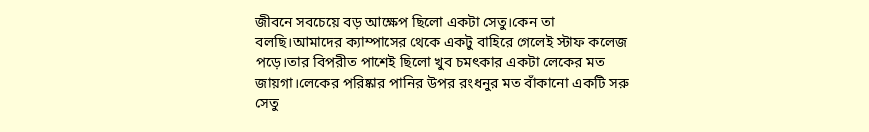জীবনে সবচেয়ে বড় আক্ষেপ ছিলো একটা সেতু।কেন তা বলছি।আমাদের ক্যাম্পাসের থেকে একটু বাহিরে গেলেই স্টাফ কলেজ পড়ে।তার বিপরীত পাশেই ছিলো খুব চমৎকার একটা লেকের মত জায়গা।লেকের পরিষ্কার পানির উপর রংধনুর মত বাঁকানো একটি সরু সেতু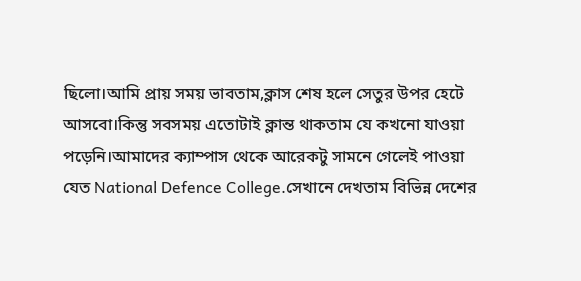ছিলো।আমি প্রায় সময় ভাবতাম,ক্লাস শেষ হলে সেতুর উপর হেটে আসবো।কিন্তু সবসময় এতোটাই ক্লান্ত থাকতাম যে কখনো যাওয়া পড়েনি।আমাদের ক্যাম্পাস থেকে আরেকটু সামনে গেলেই পাওয়া যেত National Defence College.সেখানে দেখতাম বিভিন্ন দেশের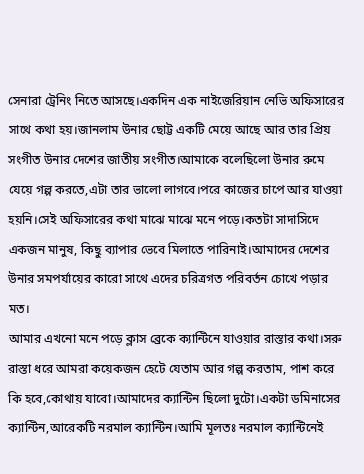সেনারা ট্রেনিং নিতে আসছে।একদিন এক নাইজেরিয়ান নেভি অফিসারের সাথে কথা হয়।জানলাম উনার ছোট্ট একটি মেয়ে আছে আর তার প্রিয় সংগীত উনার দেশের জাতীয় সংগীত।আমাকে বলেছিলো উনার রুমে যেয়ে গল্প করতে,এটা তার ভালো লাগবে।পরে কাজের চাপে আর যাওয়া হয়নি।সেই অফিসারের কথা মাঝে মাঝে মনে পড়ে।কতটা সাদাসিদে একজন মানুষ, কিছু ব্যাপার ভেবে মিলাতে পারিনাই।আমাদের দেশের উনার সমপর্যায়ের কারো সাথে এদের চরিত্রগত পরিবর্তন চোখে পড়ার মত।
আমার এখনো মনে পড়ে ক্লাস ব্রেকে ক্যান্টিনে যাওয়ার রাস্তার কথা।সরু রাস্তা ধরে আমরা কয়েকজন হেটে যেতাম আর গল্প করতাম, পাশ করে কি হবে,কোথায় যাবো।আমাদের ক্যান্টিন ছিলো দুটো।একটা ডমিনাসের ক্যান্টিন,আরেকটি নরমাল ক্যান্টিন।আমি মূলতঃ নরমাল ক্যান্টিনেই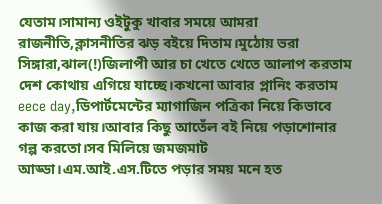যেতাম।সামান্য ওইটুকু খাবার সময়ে আমরা রাজনীতি,ক্লাসনীতির ঝড় বইয়ে দিতাম।মুঠোয় ভরা সিঙ্গারা,ঝাল(!)জিলাপী আর চা খেতে খেতে আলাপ করতাম দেশ কোথায় এগিয়ে যাচ্ছে।কখনো আবার প্লানিং করতাম eece day,ডিপার্টমেন্টের ম্যাগাজিন পত্রিকা নিয়ে কিভাবে কাজ করা যায়।আবার কিছু আতেঁল বই নিয়ে পড়াশোনার গল্প করতো।সব মিলিয়ে জমজমাট আড্ডা।এম.আই.এস.টিতে পড়ার সময় মনে হত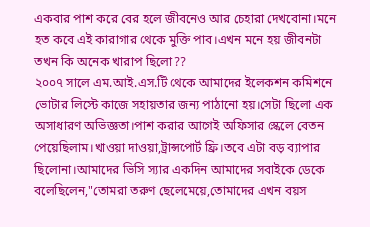একবার পাশ করে বের হলে জীবনেও আর চেহারা দেখবোনা।মনে হত কবে এই কারাগার থেকে মুক্তি পাব।এখন মনে হয় জীবনটা তখন কি অনেক খারাপ ছিলো??
২০০৭ সালে এম.আই.এস.টি থেকে আমাদের ইলেকশন কমিশনে ভোটার লিস্টে কাজে সহায়তার জন্য পাঠানো হয়।সেটা ছিলো এক অসাধারণ অভিজ্ঞতা।পাশ করার আগেই অফিসার স্কেলে বেতন পেয়েছিলাম।খাওয়া দাওয়া,ট্রান্সপোর্ট ফ্রি।তবে এটা বড় ব্যাপার ছিলোনা।আমাদের ভিসি স্যার একদিন আমাদের সবাইকে ডেকে বলেছিলেন,"তোমরা তরুণ ছেলেমেয়ে,তোমাদের এখন বয়স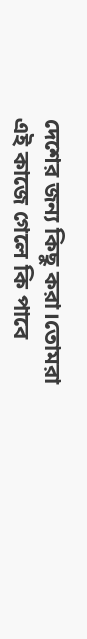দেশের জন্য কিছু করা।তোমরা এই কাজে গেলে কি পাবে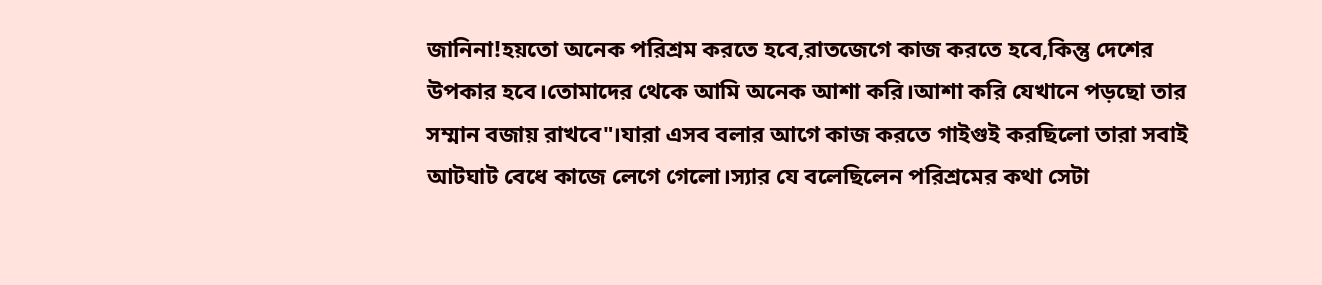জানিনা!হয়তো অনেক পরিশ্রম করতে হবে,রাতজেগে কাজ করতে হবে,কিন্তু দেশের উপকার হবে।তোমাদের থেকে আমি অনেক আশা করি।আশা করি যেখানে পড়ছো তার সম্মান বজায় রাখবে"।যারা এসব বলার আগে কাজ করতে গাইগুই করছিলো তারা সবাই আটঘাট বেধে কাজে লেগে গেলো।স্যার যে বলেছিলেন পরিশ্রমের কথা সেটা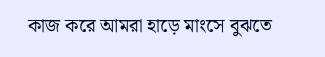কাজ করে আমরা হাড়ে মাংসে বুঝতে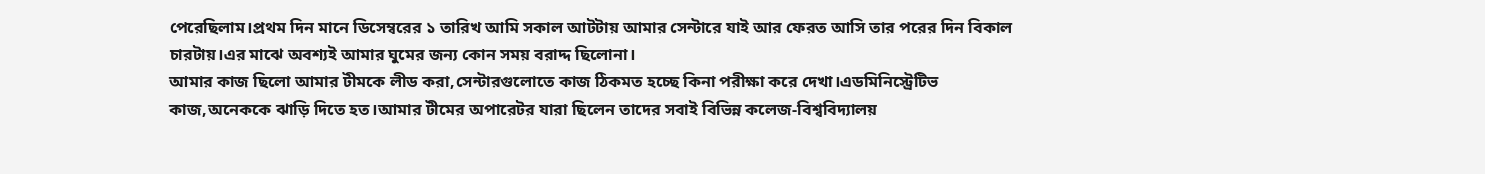পেরেছিলাম।প্রথম দিন মানে ডিসেম্বরের ১ তারিখ আমি সকাল আটটায় আমার সেন্টারে যাই আর ফেরত আসি তার পরের দিন বিকাল চারটায়।এর মাঝে অবশ্যই আমার ঘুমের জন্য কোন সময় বরাদ্দ ছিলোনা।
আমার কাজ ছিলো আমার টীমকে লীড করা,সেন্টারগুলোতে কাজ ঠিকমত হচ্ছে কিনা পরীক্ষা করে দেখা।এডমিনিস্ট্রেটিভ কাজ,অনেককে ঝাড়ি দিতে হত।আমার টীমের অপারেটর যারা ছিলেন তাদের সবাই বিভিন্ন কলেজ-বিশ্ববিদ্যালয়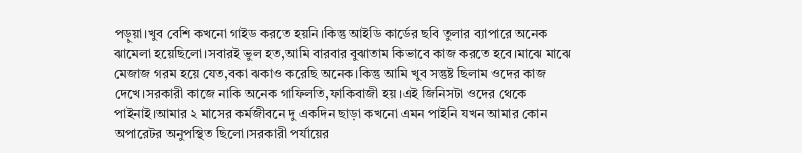পড়ুয়া।খুব বেশি কখনো গাইড করতে হয়নি।কিন্তু আইডি কার্ডের ছবি তুলার ব্যাপারে অনেক ঝামেলা হয়েছিলো।সবারই ভুল হত,আমি বারবার বুঝাতাম কিভাবে কাজ করতে হবে।মাঝে মাঝে মেজাজ গরম হয়ে যেত,বকা ঝকাও করেছি অনেক।কিন্তু আমি খুব সন্তুষ্ট ছিলাম ওদের কাজ দেখে।সরকারী কাজে নাকি অনেক গাফিলতি,ফাকিবাজী হয়।এই জিনিসটা ওদের থেকে পাইনাই।আমার ২ মাসের কর্মজীবনে দু একদিন ছাড়া কখনো এমন পাইনি যখন আমার কোন অপারেটর অনুপস্থিত ছিলো।সরকারী পর্যায়ের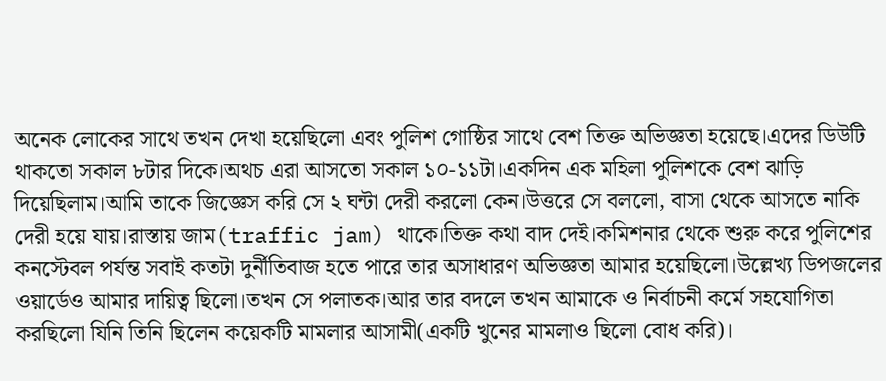অনেক লোকের সাথে তখন দেখা হয়েছিলো এবং পুলিশ গোষ্ঠির সাথে বেশ তিক্ত অভিজ্ঞতা হয়েছে।এদের ডিউটি থাকতো সকাল ৮টার দিকে।অথচ এরা আসতো সকাল ১০-১১টা।একদিন এক মহিলা পুলিশকে বেশ ঝাড়ি দিয়েছিলাম।আমি তাকে জিজ্ঞেস করি সে ২ ঘন্টা দেরী করলো কেন।উত্তরে সে বললো, বাসা থেকে আসতে নাকি দেরী হয়ে যায়।রাস্তায় জাম(traffic jam) থাকে।তিক্ত কথা বাদ দেই।কমিশনার থেকে শুরু করে পুলিশের কনস্টেবল পর্যন্ত সবাই কতটা দুর্নীতিবাজ হতে পারে তার অসাধারণ অভিজ্ঞতা আমার হয়েছিলো।উল্লেখ্য ডিপজলের ওয়ার্ডেও আমার দায়িত্ব ছিলো।তখন সে পলাতক।আর তার বদলে তখন আমাকে ও নির্বাচনী কর্মে সহযোগিতা করছিলো যিনি তিনি ছিলেন কয়েকটি মামলার আসামী(একটি খুনের মামলাও ছিলো বোধ করি)।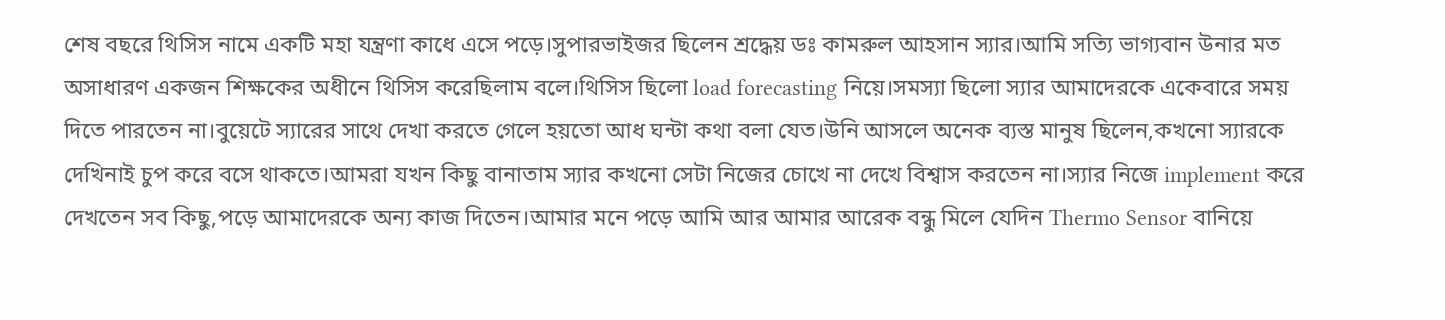শেষ বছরে থিসিস নামে একটি মহা যন্ত্রণা কাধে এসে পড়ে।সুপারভাইজর ছিলেন শ্রদ্ধেয় ডঃ কামরুল আহসান স্যার।আমি সত্যি ভাগ্যবান উনার মত অসাধারণ একজন শিক্ষকের অধীনে থিসিস করেছিলাম বলে।থিসিস ছিলো load forecasting নিয়ে।সমস্যা ছিলো স্যার আমাদেরকে একেবারে সময় দিতে পারতেন না।বুয়েটে স্যারের সাথে দেখা করতে গেলে হয়তো আধ ঘন্টা কথা বলা যেত।উনি আসলে অনেক ব্যস্ত মানুষ ছিলেন,কখনো স্যারকে দেখিনাই চুপ করে বসে থাকতে।আমরা যখন কিছু বানাতাম স্যার কখনো সেটা নিজের চোখে না দেখে বিশ্বাস করতেন না।স্যার নিজে implement করে দেখতেন সব কিছু,পড়ে আমাদেরকে অন্য কাজ দিতেন।আমার মনে পড়ে আমি আর আমার আরেক বন্ধু মিলে যেদিন Thermo Sensor বানিয়ে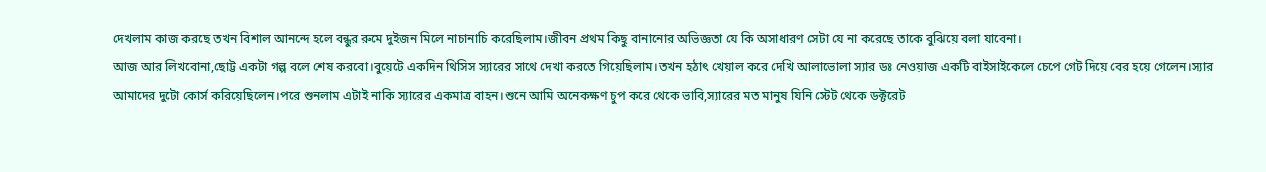দেখলাম কাজ করছে তখন বিশাল আনন্দে হলে বন্ধুর রুমে দুইজন মিলে নাচানাচি করেছিলাম।জীবন প্রথম কিছু বানানোর অভিজ্ঞতা যে কি অসাধারণ সেটা যে না করেছে তাকে বুঝিয়ে বলা যাবেনা।
আজ আর লিখবোনা,ছোট্ট একটা গল্প বলে শেষ করবো।বুয়েটে একদিন থিসিস স্যারের সাথে দেখা করতে গিয়েছিলাম।তখন হঠাৎ খেয়াল করে দেখি আলাভোলা স্যার ডঃ নেওয়াজ একটি বাইসাইকেলে চেপে গেট দিয়ে বের হয়ে গেলেন।স্যার আমাদের দুটো কোর্স করিয়েছিলেন।পরে শুনলাম এটাই নাকি স্যারের একমাত্র বাহন।শুনে আমি অনেকক্ষণ চুপ করে থেকে ভাবি,স্যারের মত মানুষ যিনি স্টেট থেকে ডক্টরেট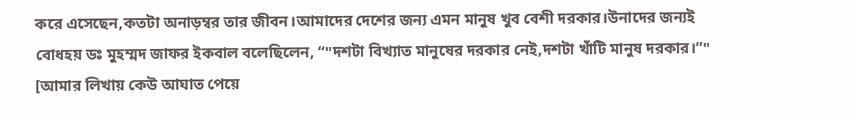করে এসেছেন,কতটা অনাড়ম্বর তার জীবন।আমাদের দেশের জন্য এমন মানুষ খুব বেশী দরকার।উনাদের জন্যই বোধহয় ডঃ মুহম্মদ জাফর ইকবাল বলেছিলেন, “"দশটা বিখ্যাত মানুষের দরকার নেই,দশটা খাঁটি মানুষ দরকার।”"
[আমার লিখায় কেউ আঘাত পেয়ে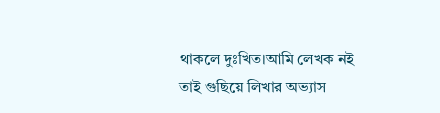থাকলে দুঃখিত।আমি লেখক নই তাই গুছিয়ে লিখার অভ্যাস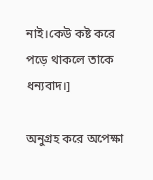নাই।কেউ কষ্ট করে পড়ে থাকলে তাকে ধন্যবাদ।]

অনুগ্রহ করে অপেক্ষা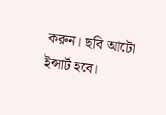করুন। ছবি আটো ইন্সার্ট হবে।